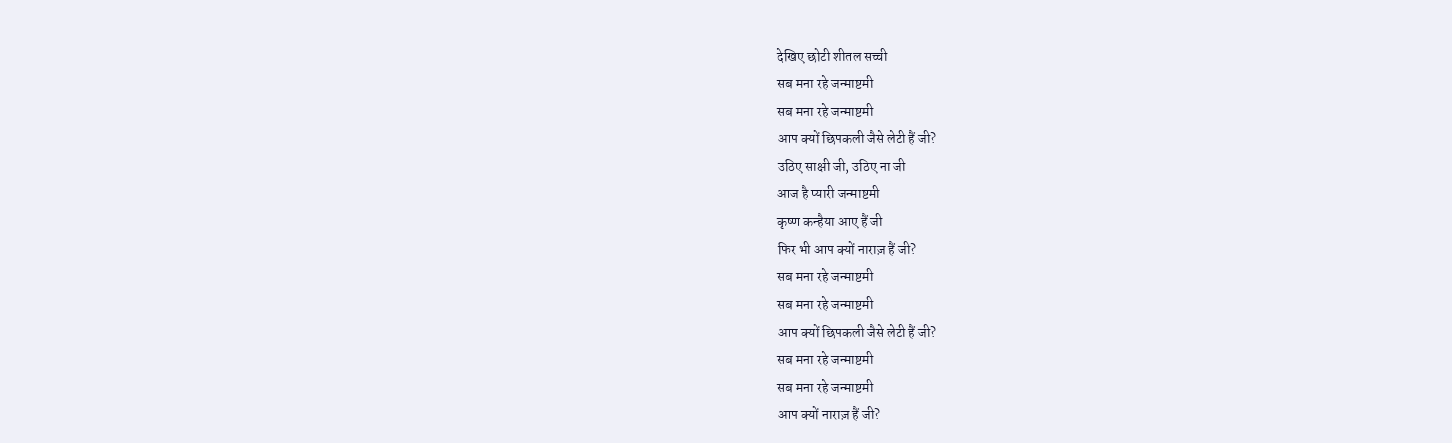देखिए छोटी शीतल सच्ची
सब मना रहे जन्माष्टमी
सब मना रहे जन्माष्टमी
आप क्यों छिपकली जैसे लेटी हैं जी?
उठिए साक्षी जी, उठिए ना जी
आज है प्यारी जन्माष्टमी
कृष्ण कन्हैया आए हैं जी
फिर भी आप क्यों नाराज़ हैं जी?
सब मना रहे जन्माष्टमी
सब मना रहे जन्माष्टमी
आप क्यों छिपकली जैसे लेटी हैं जी?
सब मना रहे जन्माष्टमी
सब मना रहे जन्माष्टमी
आप क्यों नाराज़ हैं जी?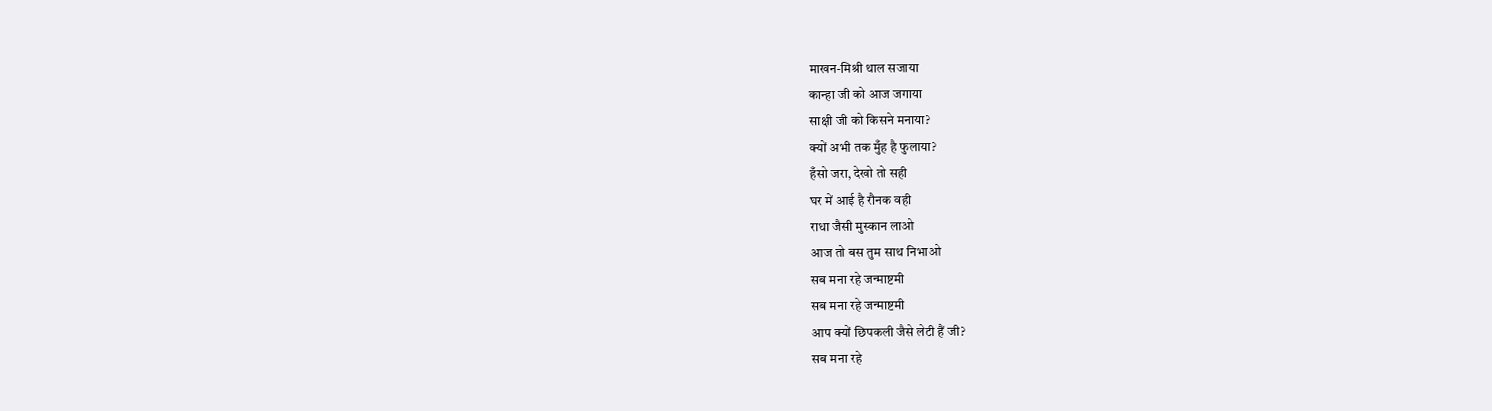माखन-मिश्री थाल सजाया
कान्हा जी को आज जगाया
साक्षी जी को किसने मनाया?
क्यों अभी तक मुँह है फुलाया?
हँसो जरा, देखो तो सही
घर में आई है रौनक वही
राधा जैसी मुस्कान लाओ
आज तो बस तुम साथ निभाओ
सब मना रहे जन्माष्टमी
सब मना रहे जन्माष्टमी
आप क्यों छिपकली जैसे लेटी हैं जी?
सब मना रहे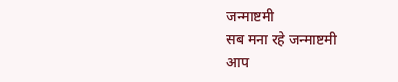जन्माष्टमी
सब मना रहे जन्माष्टमी
आप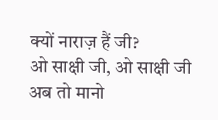क्यों नाराज़ हैं जी?
ओ साक्षी जी, ओ साक्षी जी
अब तो मानो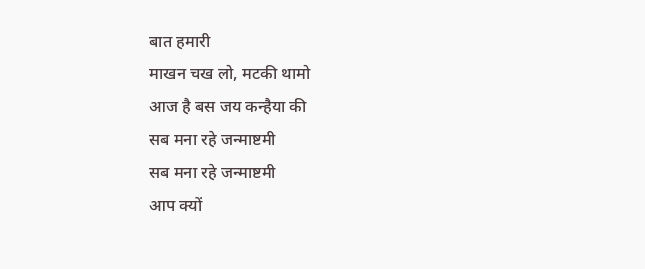बात हमारी
माखन चख लो, मटकी थामो
आज है बस जय कन्हैया की
सब मना रहे जन्माष्टमी
सब मना रहे जन्माष्टमी
आप क्यों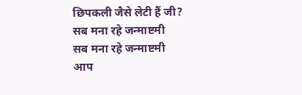छिपकली जैसे लेटी हैं जी?
सब मना रहे जन्माष्टमी
सब मना रहे जन्माष्टमी
आप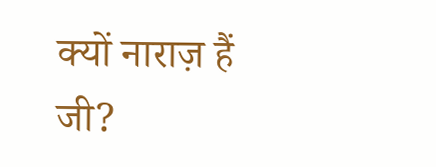क्यों नाराज़ हैं जी?